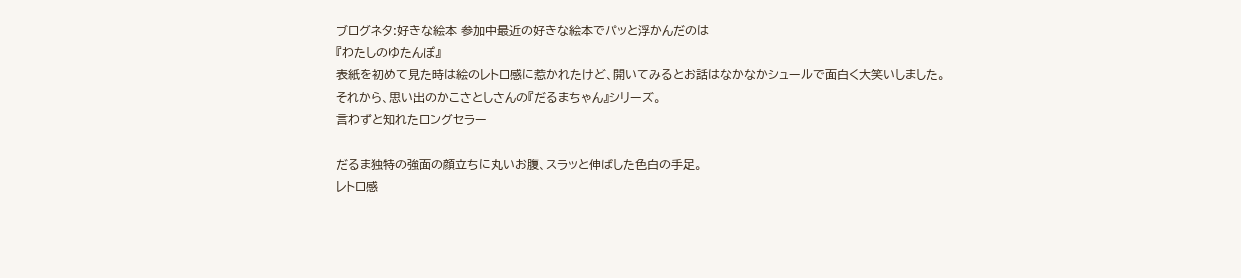ブログネタ:好きな絵本 参加中最近の好きな絵本でパッと浮かんだのは
『わたしのゆたんぽ』
表紙を初めて見た時は絵のレトロ感に惹かれたけど、開いてみるとお話はなかなかシュールで面白く大笑いしました。
それから、思い出のかこさとしさんの『だるまちゃん』シリーズ。
言わずと知れたロングセラー

だるま独特の強面の顔立ちに丸いお腹、スラッと伸ばした色白の手足。
レトロ感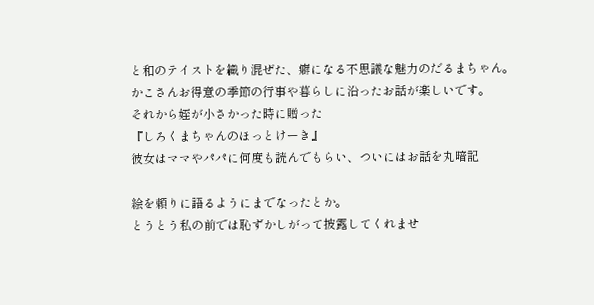と和のテイストを織り混ぜた、癖になる不思議な魅力のだるまちゃん。
かこさんお得意の季節の行事や暮らしに沿ったお話が楽しいです。
それから姪が小さかった時に贈った
『しろくまちゃんのほっとけーき』
彼女はママやパパに何度も読んでもらい、ついにはお話を丸暗記

絵を頼りに語るようにまでなったとか。
とうとう私の前では恥ずかしがって披露してくれませ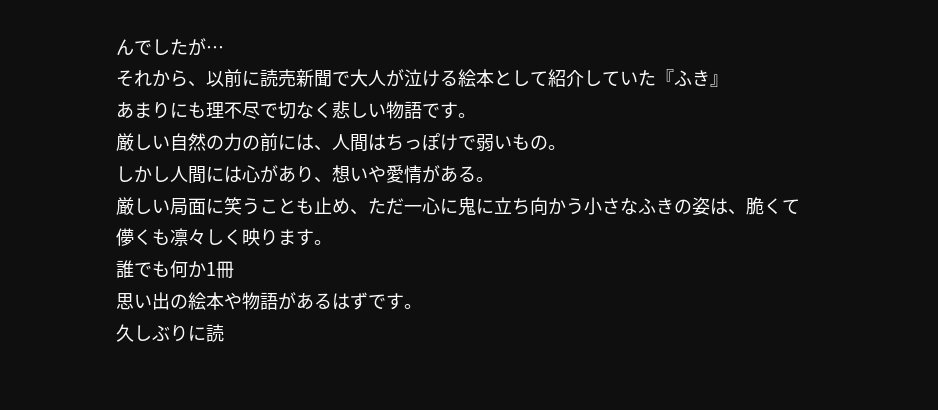んでしたが…
それから、以前に読売新聞で大人が泣ける絵本として紹介していた『ふき』
あまりにも理不尽で切なく悲しい物語です。
厳しい自然の力の前には、人間はちっぽけで弱いもの。
しかし人間には心があり、想いや愛情がある。
厳しい局面に笑うことも止め、ただ一心に鬼に立ち向かう小さなふきの姿は、脆くて儚くも凛々しく映ります。
誰でも何か1冊
思い出の絵本や物語があるはずです。
久しぶりに読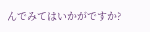んでみてはいかがですか?